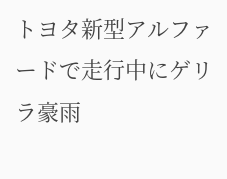トヨタ新型アルファードで走行中にゲリラ豪雨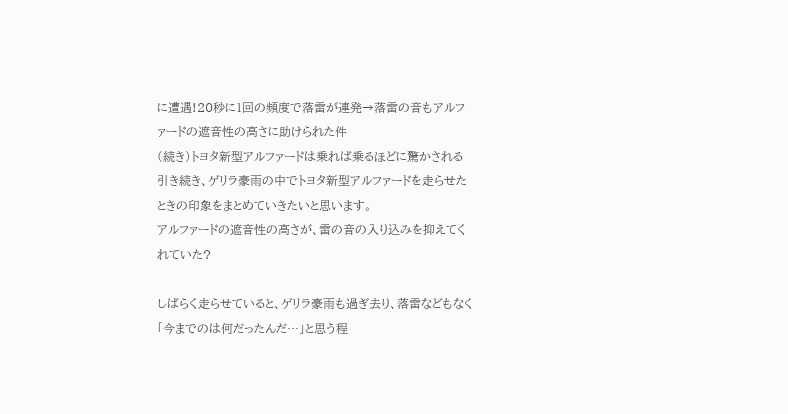に遭遇!20秒に1回の頻度で落雷が連発→落雷の音もアルファードの遮音性の高さに助けられた件
(続き)トヨタ新型アルファードは乗れば乗るほどに驚かされる
引き続き、ゲリラ豪雨の中でトヨタ新型アルファードを走らせたときの印象をまとめていきたいと思います。
アルファードの遮音性の高さが、雷の音の入り込みを抑えてくれていた?

しばらく走らせていると、ゲリラ豪雨も過ぎ去り、落雷などもなく「今までのは何だったんだ…」と思う程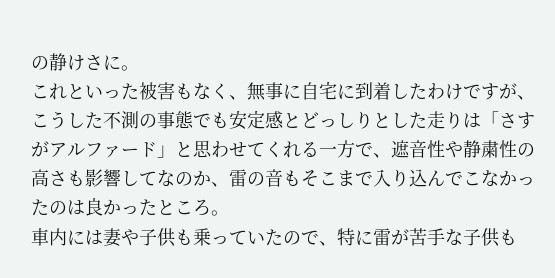の静けさに。
これといった被害もなく、無事に自宅に到着したわけですが、こうした不測の事態でも安定感とどっしりとした走りは「さすがアルファード」と思わせてくれる一方で、遮音性や静粛性の高さも影響してなのか、雷の音もそこまで入り込んでこなかったのは良かったところ。
車内には妻や子供も乗っていたので、特に雷が苦手な子供も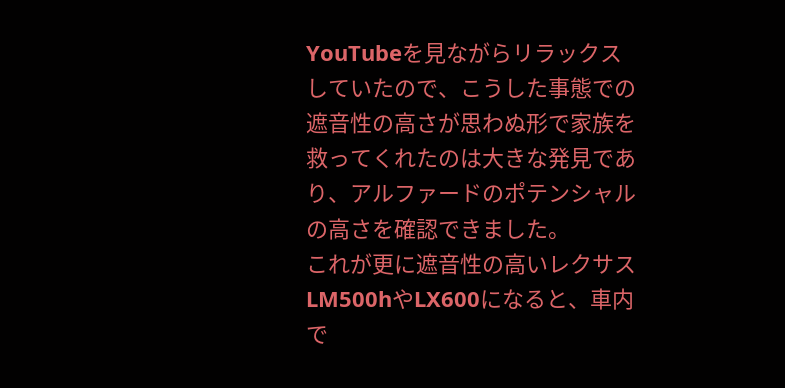YouTubeを見ながらリラックスしていたので、こうした事態での遮音性の高さが思わぬ形で家族を救ってくれたのは大きな発見であり、アルファードのポテンシャルの高さを確認できました。
これが更に遮音性の高いレクサスLM500hやLX600になると、車内で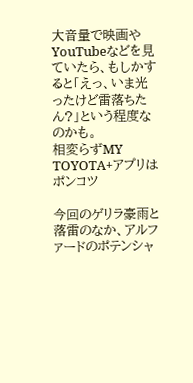大音量で映画やYouTubeなどを見ていたら、もしかすると「えっ、いま光ったけど雷落ちたん?」という程度なのかも。
相変らずMY TOYOTA+アプリはポンコツ

今回のゲリラ豪雨と落雷のなか、アルファードのポテンシャ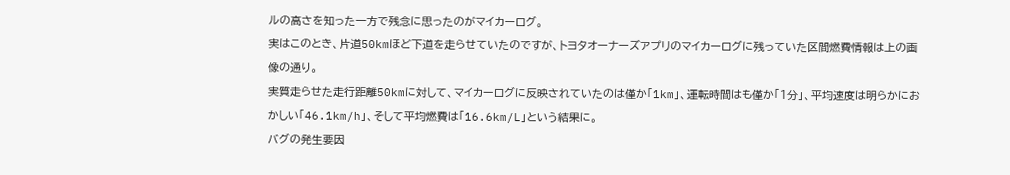ルの高さを知った一方で残念に思ったのがマイカーログ。
実はこのとき、片道50kmほど下道を走らせていたのですが、トヨタオーナーズアプリのマイカーログに残っていた区間燃費情報は上の画像の通り。
実質走らせた走行距離50kmに対して、マイカーログに反映されていたのは僅か「1km」、運転時間はも僅か「1分」、平均速度は明らかにおかしい「46.1km/h」、そして平均燃費は「16.6km/L」という結果に。
バグの発生要因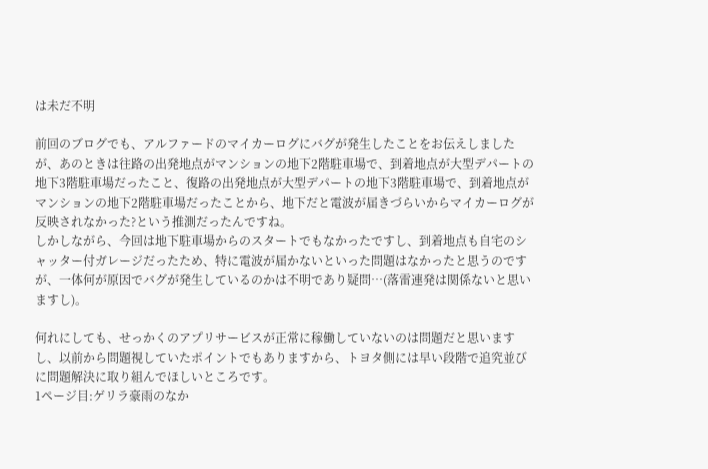は未だ不明

前回のブログでも、アルファードのマイカーログにバグが発生したことをお伝えしましたが、あのときは往路の出発地点がマンションの地下2階駐車場で、到着地点が大型デパートの地下3階駐車場だったこと、復路の出発地点が大型デパートの地下3階駐車場で、到着地点がマンションの地下2階駐車場だったことから、地下だと電波が届きづらいからマイカーログが反映されなかった?という推測だったんですね。
しかしながら、今回は地下駐車場からのスタートでもなかったですし、到着地点も自宅のシャッター付ガレージだったため、特に電波が届かないといった問題はなかったと思うのですが、一体何が原因でバグが発生しているのかは不明であり疑問…(落雷連発は関係ないと思いますし)。

何れにしても、せっかくのアプリサービスが正常に稼働していないのは問題だと思いますし、以前から問題視していたポイントでもありますから、トヨタ側には早い段階で追究並びに問題解決に取り組んでほしいところです。
1ページ目:ゲリラ豪雨のなか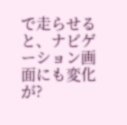で走らせると、ナビゲーション画面にも変化が?